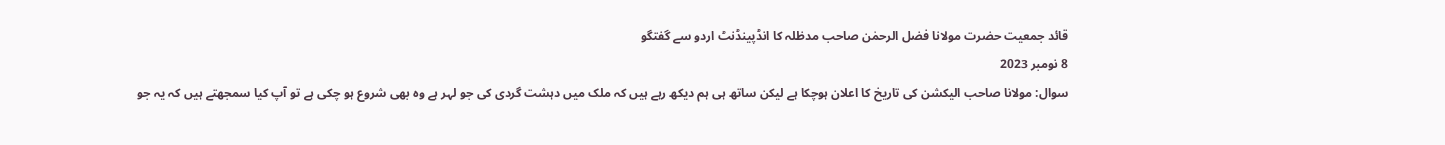قائد جمعیت حضرت مولانا فضل الرحمٰن صاحب مدظلہ کا انڈپینڈنٹ اردو سے گفتگو
8 نومبر 2023
سوال: مولانا صاحب الیکشن کی تاریخ کا اعلان ہوچکا ہے لیکن ساتھ ہی ہم دیکھ رہے ہیں کہ ملک میں دہشت گردی کی جو لہر ہے وہ بھی شروع ہو چکی ہے تو آپ کیا سمجھتے ہیں کہ یہ جو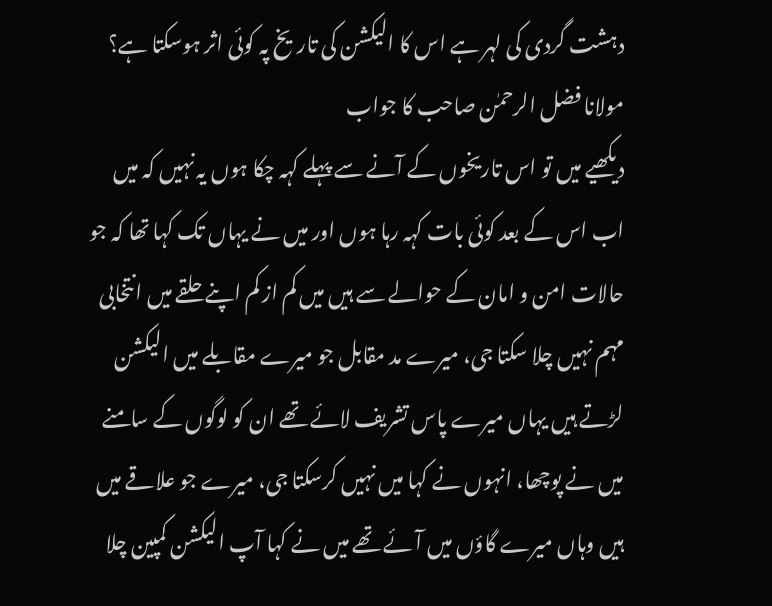دہشت گردی کی لہر ہے اس کا الیکشن کی تاریخ پہ کوئی اثر ہوسکتا ہے؟
مولانا فضل الرحمٰن صاحب کا جواب
دیکھیے میں تو اس تاریخوں کے آنے سے پہلے کہہ چکا ہوں یہ نہیں کہ میں اب اس کے بعد کوئی بات کہہ رہا ہوں اور میں نے یہاں تک کہا تھا کہ جو حالات امن و امان کے حوالے سے ہیں میں کم از کم اپنے حلقے میں انتخابی مہم نہیں چلا سکتا جی، میرے مد مقابل جو میرے مقابلے میں الیکشن لڑتے ہیں یہاں میرے پاس تشریف لائے تھے ان کو لوگوں کے سامنے میں نے پوچھا، انہوں نے کہا میں نہیں کرسکتا جی، میرے جو علاقے میں ہیں وہاں میرے گاؤں میں آئے تھے میں نے کہا آپ الیکشن کمپین چلا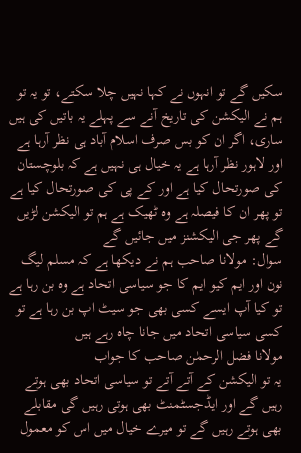سکیں گے تو انہوں نے کہا نہیں چلا سکتے، تو یہ تو ہم نے الیکشن کی تاریخ آنے سے پہلے یہ باتیں کی ہیں ساری، اگر ان کو بس صرف اسلام آباد ہی نظر آرہا ہے اور لاہور نظر آرہا ہے یہ خیال ہی نہیں ہے کہ بلوچستان کی صورتحال کیا ہے اور کے پی کی صورتحال کیا ہے تو پھر ان کا فیصلہ ہے وہ ٹھیک ہے ہم تو الیکشن لڑیں گے پھر جی الیکشنز میں جائیں گے
سوال: مولانا صاحب ہم نے دیکھا ہے کہ مسلم لیگ نون اور ایم کیو ایم کا جو سیاسی اتحاد ہے وہ بن رہا ہے تو کیا آپ ایسے کسی بھی جو سیٹ اپ بن رہا ہے تو کسی سیاسی اتحاد میں جانا چاہ رہے ہیں
مولانا فضل الرحمٰن صاحب کا جواب
یہ تو الیکشن کے آتے آتے تو سیاسی اتحاد بھی ہوتے رہیں گے اور ایڈجسٹمنٹ بھی ہوتی رہیں گی مقابلے بھی ہوتے رہیں گے تو میرے خیال میں اس کو معمول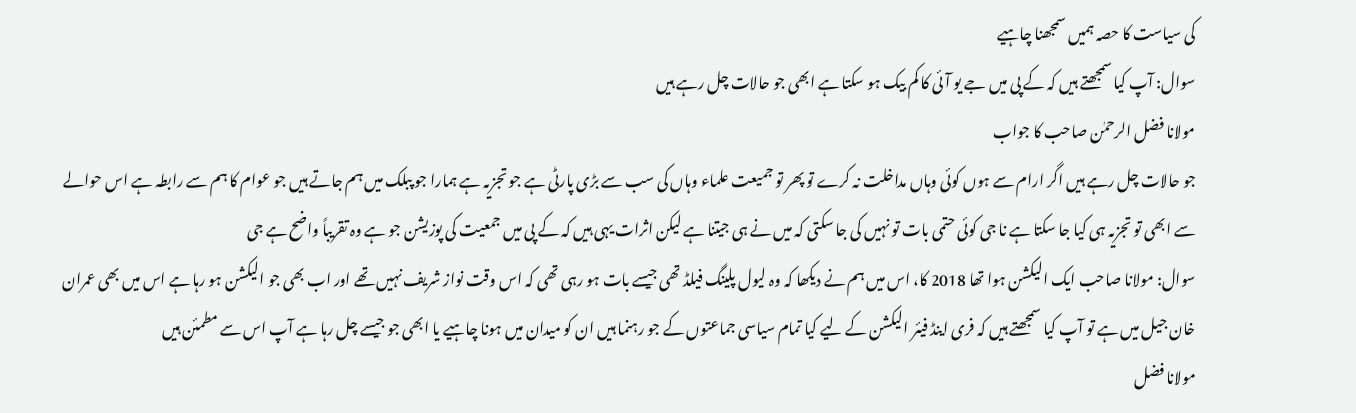کی سیاست کا حصہ ہمیں سمجھنا چاہیے
سوال: آپ کیا سمجھتے ہیں کہ کے پی میں جے یو آئی کا کم بیک ہو سکتا ہے ابھی جو حالات چل رہے ہیں
مولانا فضل الرحمٰن صاحب کا جواب
جو حالات چل رہے ہیں اگر ارام سے ہوں کوئی وہاں مداخلت نہ کرے تو پھر تو جمیعت علماء وہاں کی سب سے بڑی پارٹی ہے جو تجزیہ ہے ہمارا جو پبلک میں ہم جاتے ہیں جو عوام کا ہم سے رابطہ ہے اس حوالے سے ابھی تو تجزیہ ہی کیا جا سکتا ہے نا جی کوئی حتمی بات تو نہیں کی جا سکتی کہ میں نے ہی جیتنا ہے لیکن اثرات یہی ہیں کہ کے پی میں جمعیت کی پوزیشن جو ہے وہ تقریباً واضح ہے جی
سوال: مولانا صاحب ایک الیکشن ہوا تھا 2018 کا، اس میں ہم نے دیکھا کہ وہ لیول پلینگ فیلڈ تھی جیسے بات ہو رہی تھی کہ اس وقت نواز شریف نہیں تھے اور اب بھی جو الیکشن ہو رہا ہے اس میں بھی عمران خان جیل میں ہے تو آپ کیا سمجھتے ہیں کہ فری اینڈ فیئر الیکشن کے لیے کیا تمام سیاسی جماعتوں کے جو رہنما ہیں ان کو میدان میں ہونا چاہیے یا ابھی جو جیسے چل رہا ہے آپ اس سے مطمئن ہیں
مولانا فضل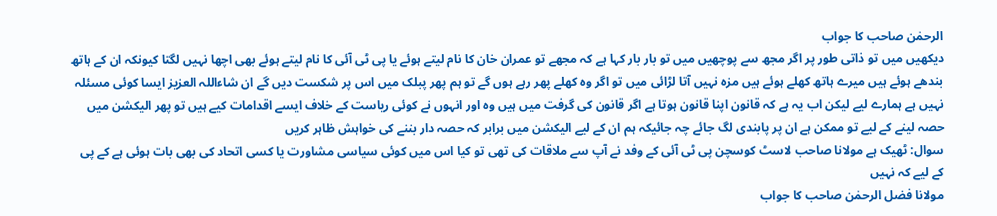الرحمٰن صاحب کا جواب
دیکھیں میں تو ذاتی طور پر اگر مجھ سے پوچھیں میں تو بار بار کہا ہے کہ مجھے تو عمران خان کا نام لیتے ہوئے یا پی ٹی آئی کا نام لیتے ہوئے بھی اچھا نہیں لگتا کیونکہ ان کے ہاتھ بندھے ہوئے ہیں میرے ہاتھ کھلے ہوئے ہیں مزہ نہیں آتا لڑائی میں تو اگر وہ کھلے پھر رہے ہوں گے تو ہم پھر پبلک میں اس پر شکست دیں گے ان شاءاللہ العزیز ایسا کوئی مسئلہ نہیں ہے ہمارے لیے لیکن اب یہ ہے کہ قانون اپنا قانون ہوتا ہے اگر قانون کی گرفت میں ہیں وہ اور انہوں نے کوئی ریاست کے خلاف ایسے اقدامات کیے ہیں تو پھر الیکشن میں حصہ لینے کے لیے تو ممکن ہے ان پر پابندی لگ جائے چہ جائیکہ ہم ان کے لیے الیکشن میں برابر کہ حصہ دار بننے کی خواہش ظاہر کریں
سوال: ٹھیک ہے مولانا صاحب لاسٹ کوسچن پی ٹی آئی کے وفد نے آپ سے ملاقات کی تھی تو کیا اس میں کوئی سیاسی مشاورت یا کسی اتحاد کی بھی بات ہوئی ہے کے پی کے لیے کہ نہیں
مولانا فضل الرحمٰن صاحب کا جواب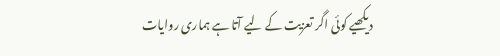دیکھیے کوئی اگر تعزیت کے لیے آتا ہے ہماری روایات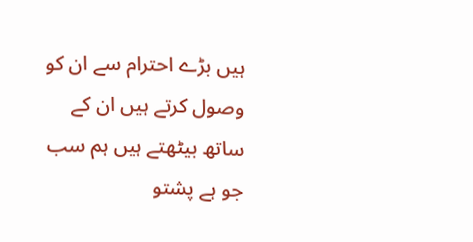ہیں بڑے احترام سے ان کو وصول کرتے ہیں ان کے ساتھ بیٹھتے ہیں ہم سب جو ہے پشتو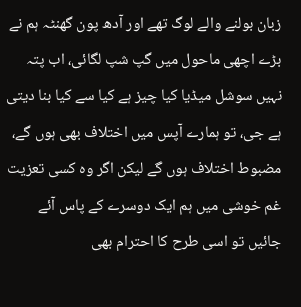زبان بولنے والے لوگ تھے اور آدھ پون گھنٹہ ہم نے بڑے اچھی ماحول میں گپ شپ لگائی، اب پتہ نہیں سوشل میڈیا کیا چیز ہے کیا سے کیا بنا دیتی ہے جی، تو ہمارے آپس میں اختلاف بھی ہوں گے، مضبوط اختلاف ہوں گے لیکن اگر وہ کسی تعزیت غم خوشی میں ہم ایک دوسرے کے پاس آئے جائیں تو اسی طرح کا احترام بھی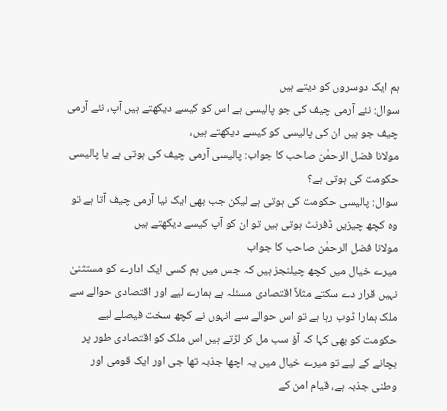ہم ایک دوسروں کو دیتے ہیں
سوال: نئے آرمی چیف کی جو پالیسی ہے اس کو کیسے دیکھتے ہیں آپ، نئے آرمی چیف جو ہیں ان کی پالیسی کو کیسے دیکھتے ہیں،
مولانا فضل الرحمٰن صاحب کا جواب: پالیسی آرمی چیف کی ہوتی ہے یا پالیسی حکومت کی ہوتی ہے؟
سوال: پالیسی حکومت کی ہوتی ہے لیکن جب بھی ایک نیا آرمی چیف آتا ہے تو وہ کچھ چیزیں ڈفرنٹ ہوتی ہیں تو ان کو آپ کیسے دیکھتے ہیں
مولانا فضل الرحمٰن صاحب کا جواب
میرے خیال میں کچھ چیلنجز ہیں کہ جس میں ہم کسی ایک ادارے کو مستثنیٰ نہیں قرار دے سکتے مثلاً اقتصادی مسئلہ ہے ہمارے لیے اور اقتصادی حوالے سے ملک ہمارا ڈوب رہا ہے تو اس حوالے سے انہوں نے کچھ سخت فیصلے لیے حکومت کو بھی کہا کہ آؤ سب مل کر لڑتے ہیں اس ملک کو اقتصادی طور پر بچانے کے لیے تو میرے خیال میں یہ اچھا جذبہ تھا جی اور ایک قومی اور وطنی جذبہ ہے، قیام امن کے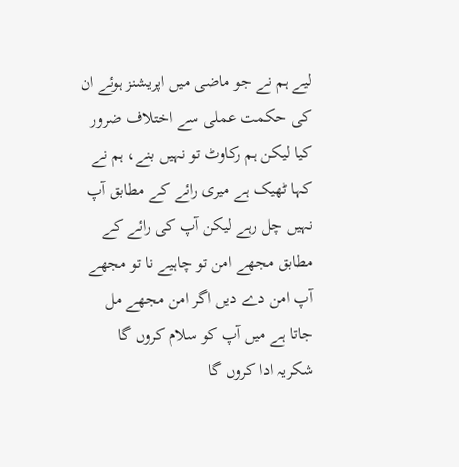لیے ہم نے جو ماضی میں اپریشنز ہوئے ان کی حکمت عملی سے اختلاف ضرور کیا لیکن ہم رکاوٹ تو نہیں بنے، ہم نے کہا ٹھیک ہے میری رائے کے مطابق آپ نہیں چل رہے لیکن آپ کی رائے کے مطابق مجھے امن تو چاہیے نا تو مجھے آپ امن دے دیں اگر امن مجھے مل جاتا ہے میں آپ کو سلام کروں گا شکریہ ادا کروں گا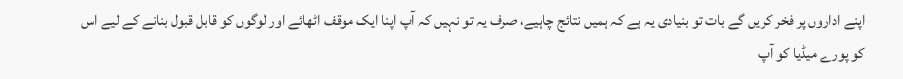اپنے اداروں پر فخر کریں گے بات تو بنیادی یہ ہے کہ ہمیں نتائج چاہیے، صرف یہ تو نہیں کہ آپ اپنا ایک موقف اٹھائے اور لوگوں کو قابل قبول بنانے کے لیے اس کو پورے میڈیا کو آپ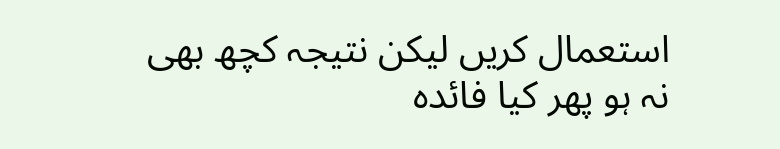استعمال کریں لیکن نتیجہ کچھ بھی نہ ہو پھر کیا فائدہ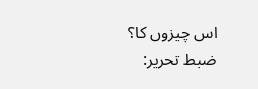اس چیزوں کا؟
ضبط تحریر: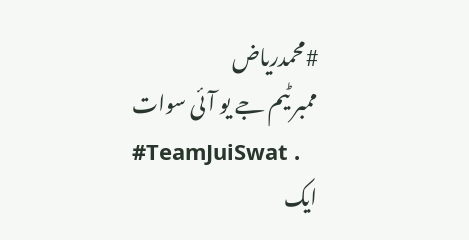#محمدریاض
ممبر ٹیم جے یو آئی سوات
#TeamJuiSwat .
ایک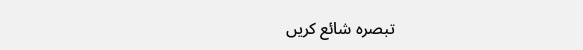تبصرہ شائع کریں